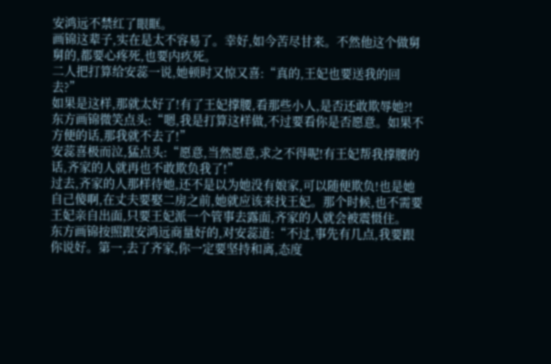安鸿远不禁红了眼眶。
画锦这辈子,实在是太不容易了。幸好,如今苦尽甘来。不然他这个做舅舅的,都要心疼死,也要内疚死。
二人把打算给安蕊一说,她顿时又惊又喜:“真的,王妃也要送我的回去?”
如果是这样,那就太好了!有了王妃撑腰,看那些小人,是否还敢欺辱她?!
东方画锦微笑点头:“嗯,我是打算这样做,不过要看你是否愿意。如果不方便的话,那我就不去了!”
安蕊喜极而泣,猛点头:“愿意,当然愿意,求之不得呢!有王妃帮我撑腰的话,齐家的人就再也不敢欺负我了!”
过去,齐家的人那样待她,还不是以为她没有娘家,可以随便欺负!也是她自己傻啊,在丈夫要娶二房之前,她就应该来找王妃。那个时候,也不需要王妃亲自出面,只要王妃派一个管事去露面,齐家的人就会被震慑住。
东方画锦按照跟安鸿远商量好的,对安蕊道:“不过,事先有几点,我要跟你说好。第一,去了齐家,你一定要坚持和离,态度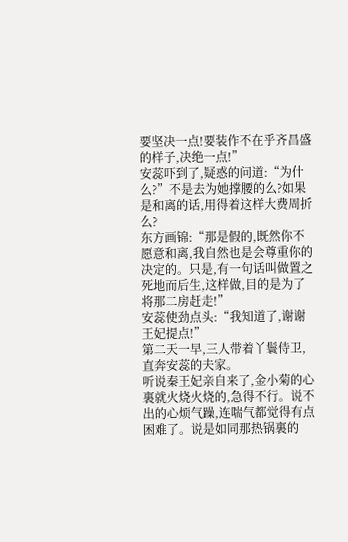要坚决一点!要装作不在乎齐昌盛的样子,决绝一点!”
安蕊吓到了,疑惑的问道:“为什么?”不是去为她撑腰的么?如果是和离的话,用得着这样大费周折么?
东方画锦:“那是假的,既然你不愿意和离,我自然也是会尊重你的决定的。只是,有一句话叫做置之死地而后生,这样做,目的是为了将那二房赶走!”
安蕊使劲点头:“我知道了,谢谢王妃提点!”
第二天一早,三人带着丫鬟侍卫,直奔安蕊的夫家。
听说秦王妃亲自来了,金小菊的心裏就火烧火烧的,急得不行。说不出的心烦气躁,连喘气都觉得有点困难了。说是如同那热锅裏的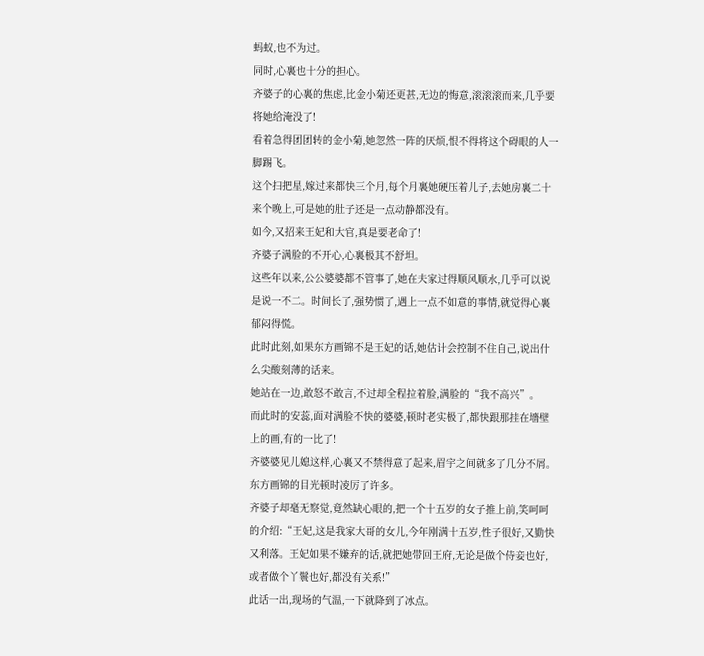蚂蚁,也不为过。
同时,心裏也十分的担心。
齐婆子的心裏的焦虑,比金小菊还更甚,无边的悔意,滚滚滚而来,几乎要将她给淹没了!
看着急得团团转的金小菊,她忽然一阵的厌烦,恨不得将这个碍眼的人一脚踢飞。
这个扫把星,嫁过来都快三个月,每个月裏她硬压着儿子,去她房裏二十来个晚上,可是她的肚子还是一点动静都没有。
如今,又招来王妃和大官,真是要老命了!
齐婆子满脸的不开心,心裏极其不舒坦。
这些年以来,公公婆婆都不管事了,她在夫家过得顺风顺水,几乎可以说是说一不二。时间长了,强势惯了,遇上一点不如意的事情,就觉得心裏郁闷得慌。
此时此刻,如果东方画锦不是王妃的话,她估计会控制不住自己,说出什么尖酸刻薄的话来。
她站在一边,敢怒不敢言,不过却全程拉着脸,满脸的“我不高兴”。
而此时的安蕊,面对满脸不快的婆婆,顿时老实极了,都快跟那挂在墻壁上的画,有的一比了!
齐婆婆见儿媳这样,心裏又不禁得意了起来,眉宇之间就多了几分不屑。
东方画锦的目光顿时凌厉了许多。
齐婆子却毫无察觉,竟然缺心眼的,把一个十五岁的女子推上前,笑呵呵的介绍:“王妃,这是我家大哥的女儿,今年刚满十五岁,性子很好,又勤快又利落。王妃如果不嫌弃的话,就把她带回王府,无论是做个侍妾也好,或者做个丫鬟也好,都没有关系!”
此话一出,现场的气温,一下就降到了冰点。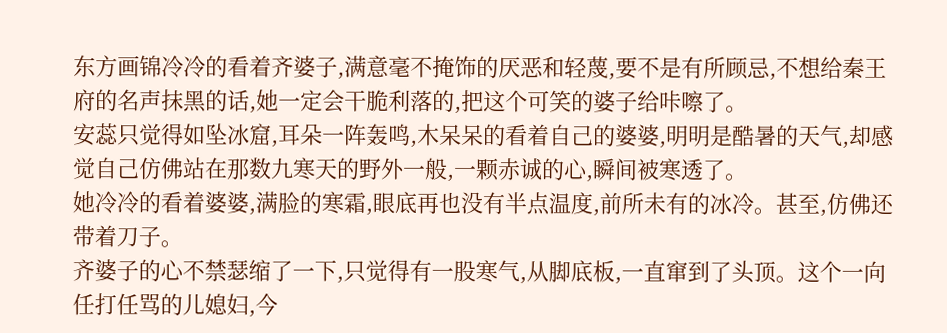东方画锦冷冷的看着齐婆子,满意毫不掩饰的厌恶和轻蔑,要不是有所顾忌,不想给秦王府的名声抹黑的话,她一定会干脆利落的,把这个可笑的婆子给咔嚓了。
安蕊只觉得如坠冰窟,耳朵一阵轰鸣,木呆呆的看着自己的婆婆,明明是酷暑的天气,却感觉自己仿佛站在那数九寒天的野外一般,一颗赤诚的心,瞬间被寒透了。
她冷冷的看着婆婆,满脸的寒霜,眼底再也没有半点温度,前所未有的冰冷。甚至,仿佛还带着刀子。
齐婆子的心不禁瑟缩了一下,只觉得有一股寒气,从脚底板,一直窜到了头顶。这个一向任打任骂的儿媳妇,今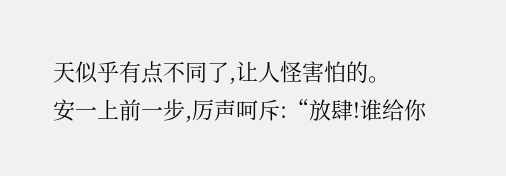天似乎有点不同了,让人怪害怕的。
安一上前一步,厉声呵斥:“放肆!谁给你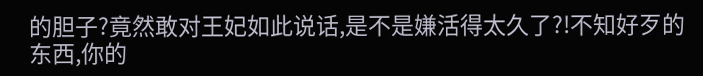的胆子?竟然敢对王妃如此说话,是不是嫌活得太久了?!不知好歹的东西,你的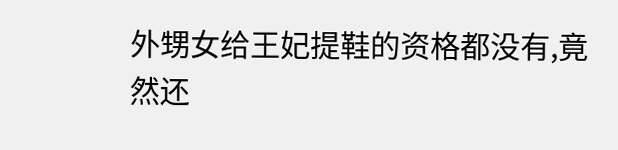外甥女给王妃提鞋的资格都没有,竟然还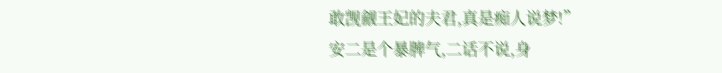敢觊觎王妃的夫君,真是痴人说梦!”
安二是个暴脾气,二话不说,身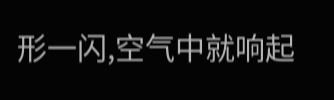形一闪,空气中就响起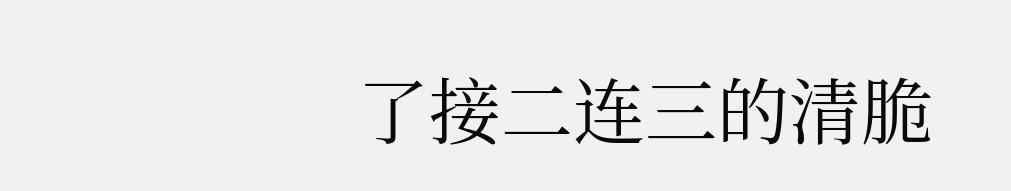了接二连三的清脆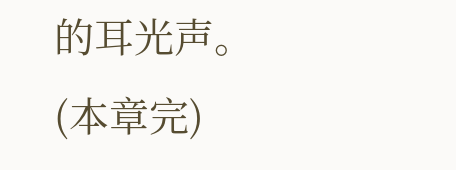的耳光声。
(本章完)